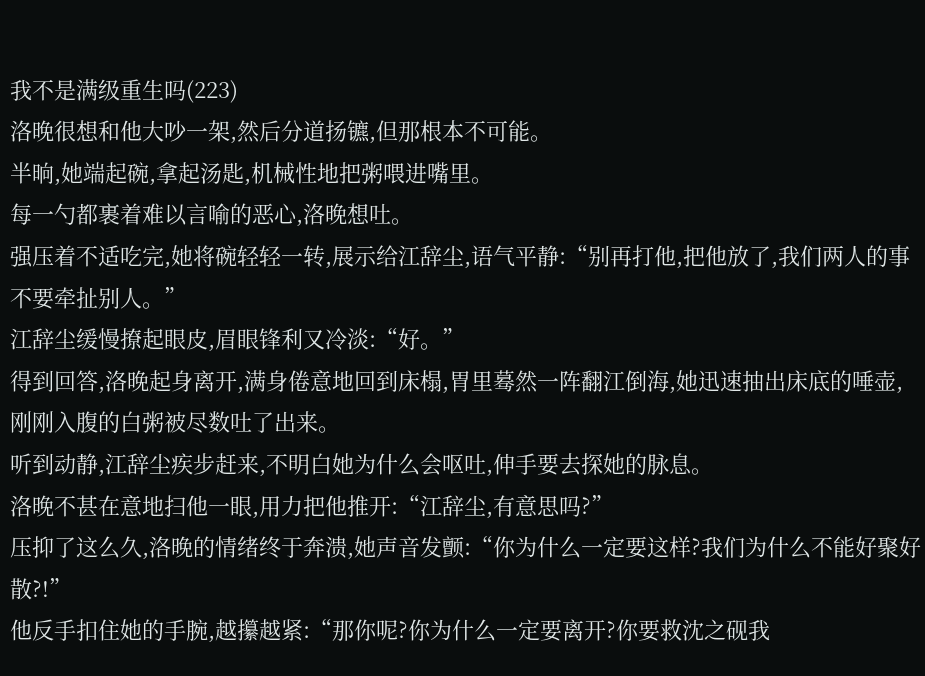我不是满级重生吗(223)
洛晚很想和他大吵一架,然后分道扬镳,但那根本不可能。
半晌,她端起碗,拿起汤匙,机械性地把粥喂进嘴里。
每一勺都裹着难以言喻的恶心,洛晚想吐。
强压着不适吃完,她将碗轻轻一转,展示给江辞尘,语气平静:“别再打他,把他放了,我们两人的事不要牵扯别人。”
江辞尘缓慢撩起眼皮,眉眼锋利又冷淡:“好。”
得到回答,洛晚起身离开,满身倦意地回到床榻,胃里蓦然一阵翻江倒海,她迅速抽出床底的唾壶,刚刚入腹的白粥被尽数吐了出来。
听到动静,江辞尘疾步赶来,不明白她为什么会呕吐,伸手要去探她的脉息。
洛晚不甚在意地扫他一眼,用力把他推开:“江辞尘,有意思吗?”
压抑了这么久,洛晚的情绪终于奔溃,她声音发颤:“你为什么一定要这样?我们为什么不能好聚好散?!”
他反手扣住她的手腕,越攥越紧:“那你呢?你为什么一定要离开?你要救沈之砚我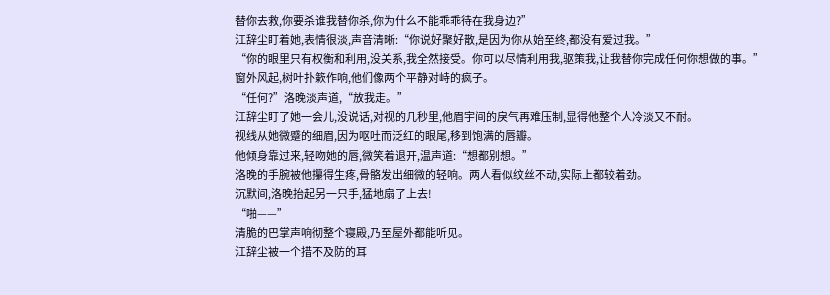替你去救,你要杀谁我替你杀,你为什么不能乖乖待在我身边?”
江辞尘盯着她,表情很淡,声音清晰:“你说好聚好散,是因为你从始至终,都没有爱过我。”
“你的眼里只有权衡和利用,没关系,我全然接受。你可以尽情利用我,驱策我,让我替你完成任何你想做的事。”
窗外风起,树叶扑簌作响,他们像两个平静对峙的疯子。
“任何?”洛晚淡声道,“放我走。”
江辞尘盯了她一会儿,没说话,对视的几秒里,他眉宇间的戾气再难压制,显得他整个人冷淡又不耐。
视线从她微蹙的细眉,因为呕吐而泛红的眼尾,移到饱满的唇瓣。
他倾身靠过来,轻吻她的唇,微笑着退开,温声道:“想都别想。”
洛晚的手腕被他攥得生疼,骨骼发出细微的轻响。两人看似纹丝不动,实际上都较着劲。
沉默间,洛晚抬起另一只手,猛地扇了上去!
“啪——”
清脆的巴掌声响彻整个寝殿,乃至屋外都能听见。
江辞尘被一个措不及防的耳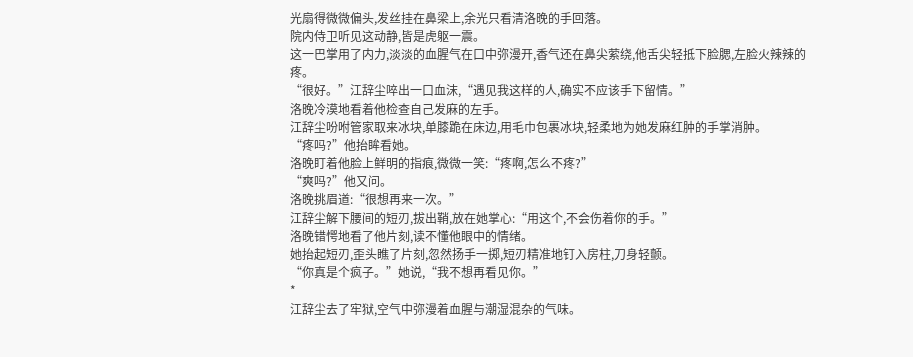光扇得微微偏头,发丝挂在鼻梁上,余光只看清洛晚的手回落。
院内侍卫听见这动静,皆是虎躯一震。
这一巴掌用了内力,淡淡的血腥气在口中弥漫开,香气还在鼻尖萦绕,他舌尖轻抵下脸腮,左脸火辣辣的疼。
“很好。”江辞尘啐出一口血沫,“遇见我这样的人,确实不应该手下留情。”
洛晚冷漠地看着他检查自己发麻的左手。
江辞尘吩咐管家取来冰块,单膝跪在床边,用毛巾包裹冰块,轻柔地为她发麻红肿的手掌消肿。
“疼吗?”他抬眸看她。
洛晚盯着他脸上鲜明的指痕,微微一笑:“疼啊,怎么不疼?”
“爽吗?”他又问。
洛晚挑眉道:“很想再来一次。”
江辞尘解下腰间的短刃,拔出鞘,放在她掌心:“用这个,不会伤着你的手。”
洛晚错愕地看了他片刻,读不懂他眼中的情绪。
她抬起短刃,歪头瞧了片刻,忽然扬手一掷,短刃精准地钉入房柱,刀身轻颤。
“你真是个疯子。”她说,“我不想再看见你。”
*
江辞尘去了牢狱,空气中弥漫着血腥与潮湿混杂的气味。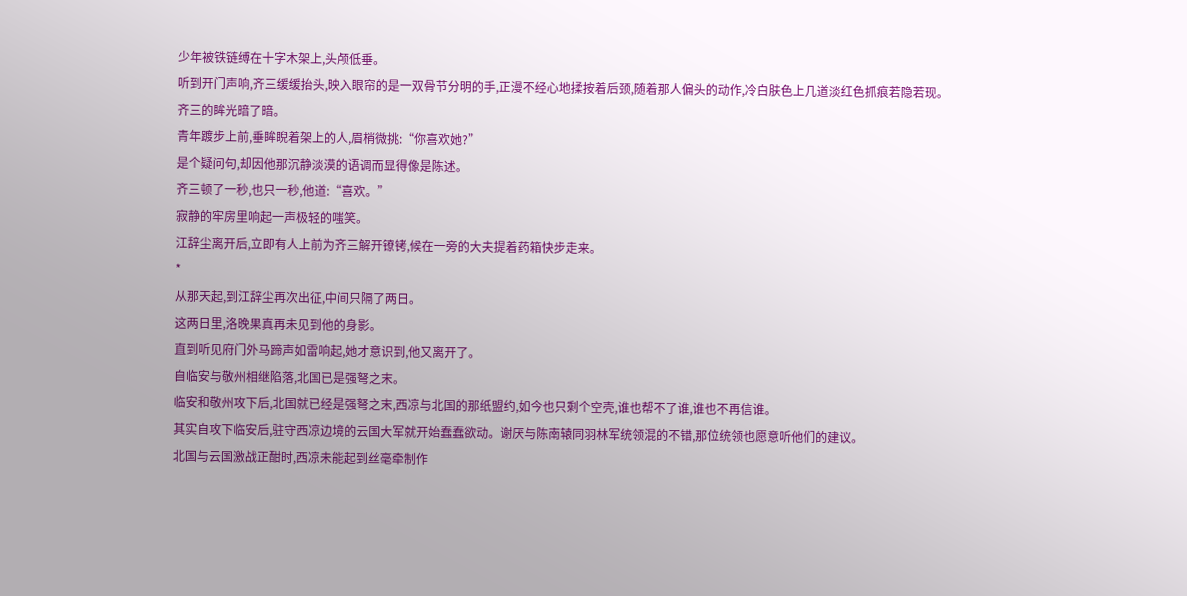少年被铁链缚在十字木架上,头颅低垂。
听到开门声响,齐三缓缓抬头,映入眼帘的是一双骨节分明的手,正漫不经心地揉按着后颈,随着那人偏头的动作,冷白肤色上几道淡红色抓痕若隐若现。
齐三的眸光暗了暗。
青年踱步上前,垂眸睨着架上的人,眉梢微挑:“你喜欢她?”
是个疑问句,却因他那沉静淡漠的语调而显得像是陈述。
齐三顿了一秒,也只一秒,他道:“喜欢。”
寂静的牢房里响起一声极轻的嗤笑。
江辞尘离开后,立即有人上前为齐三解开镣铐,候在一旁的大夫提着药箱快步走来。
*
从那天起,到江辞尘再次出征,中间只隔了两日。
这两日里,洛晚果真再未见到他的身影。
直到听见府门外马蹄声如雷响起,她才意识到,他又离开了。
自临安与敬州相继陷落,北国已是强弩之末。
临安和敬州攻下后,北国就已经是强弩之末,西凉与北国的那纸盟约,如今也只剩个空壳,谁也帮不了谁,谁也不再信谁。
其实自攻下临安后,驻守西凉边境的云国大军就开始蠢蠢欲动。谢厌与陈南辕同羽林军统领混的不错,那位统领也愿意听他们的建议。
北国与云国激战正酣时,西凉未能起到丝毫牵制作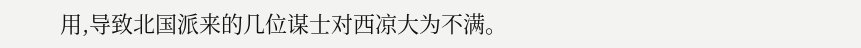用,导致北国派来的几位谋士对西凉大为不满。